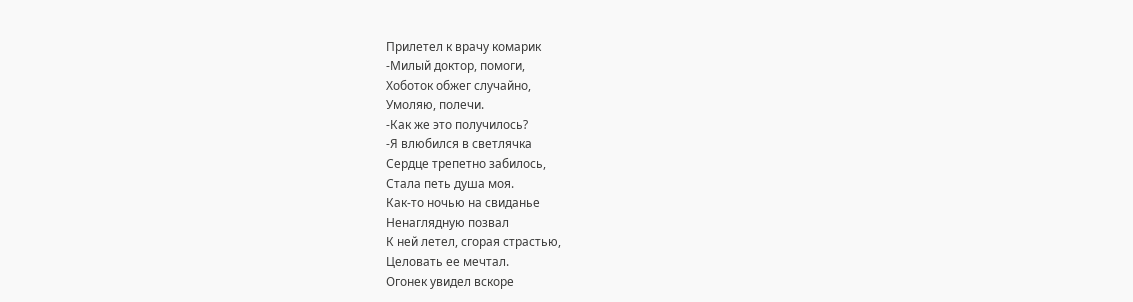Прилетел к врачу комарик
-Милый доктор, помоги,
Хоботок обжег случайно,
Умоляю, полечи.
-Как же это получилось?
-Я влюбился в светлячка
Сердце трепетно забилось,
Стала петь душа моя.
Как-то ночью на свиданье
Ненаглядную позвал
К ней летел, сгорая страстью,
Целовать ее мечтал.
Огонек увидел вскоре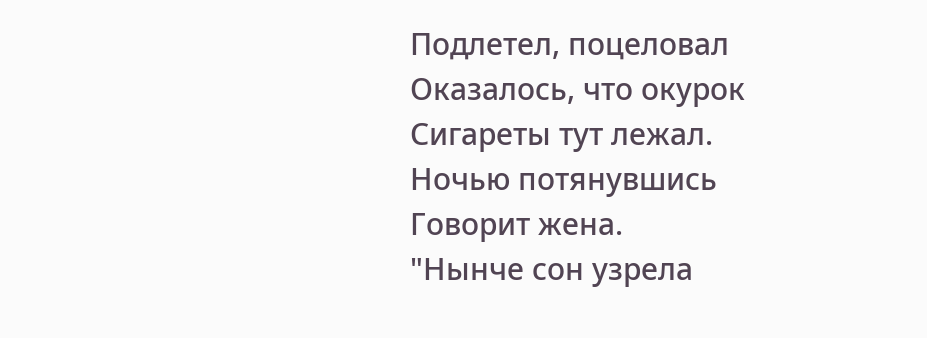Подлетел, поцеловал
Оказалось, что окурок
Сигареты тут лежал.
Ночью потянувшись
Говорит жена.
"Нынче сон узрела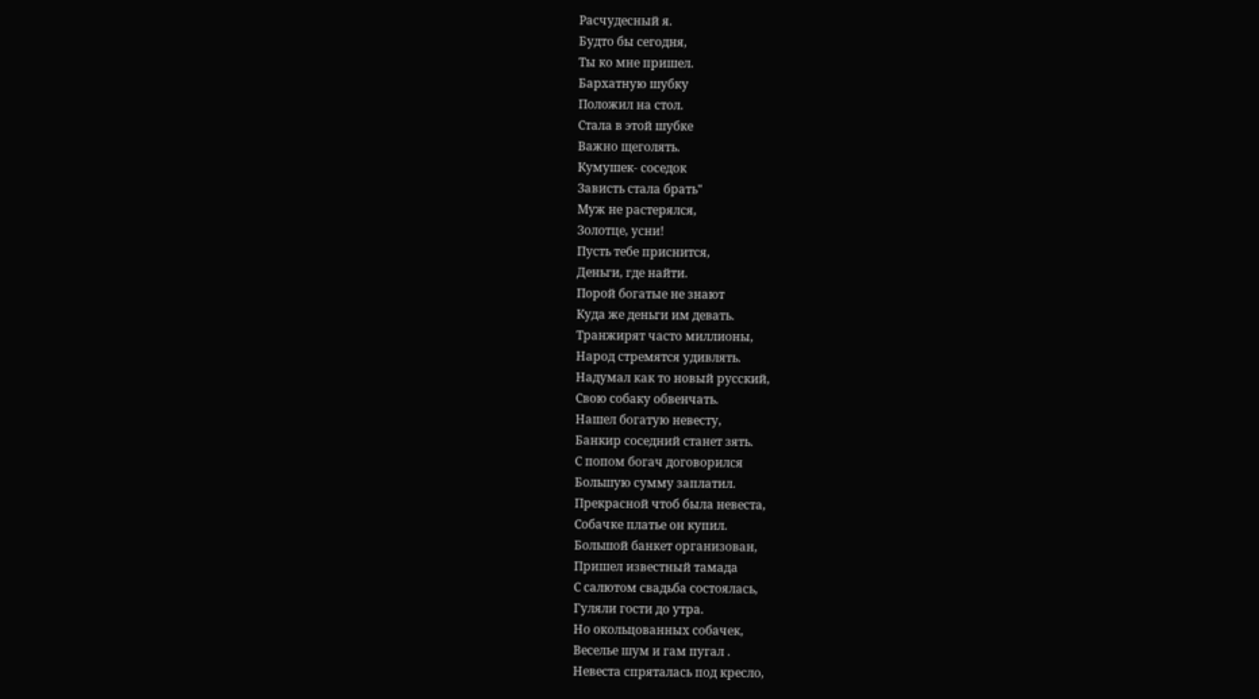Расчудесный я.
Будто бы сегодня,
Ты ко мне пришел.
Бархатную шубку
Положил на стол.
Стала в этой шубке
Важно щеголять.
Кумушек- соседок
Зависть стала брать"
Муж не растерялся,
Золотце, усни!
Пусть тебе приснится,
Деньги, где найти.
Порой богатые не знают
Куда же деньги им девать.
Транжирят часто миллионы,
Народ стремятся удивлять.
Надумал как то новый русский,
Свою собаку обвенчать.
Нашел богатую невесту,
Банкир соседний станет зять.
С попом богач договорился
Большую сумму заплатил.
Прекрасной чтоб была невеста,
Собачке платье он купил.
Большой банкет организован,
Пришел известный тамада
С салютом свадьба состоялась,
Гуляли гости до утра.
Но окольцованных собачек,
Веселье шум и гам пугал .
Невеста спряталась под кресло,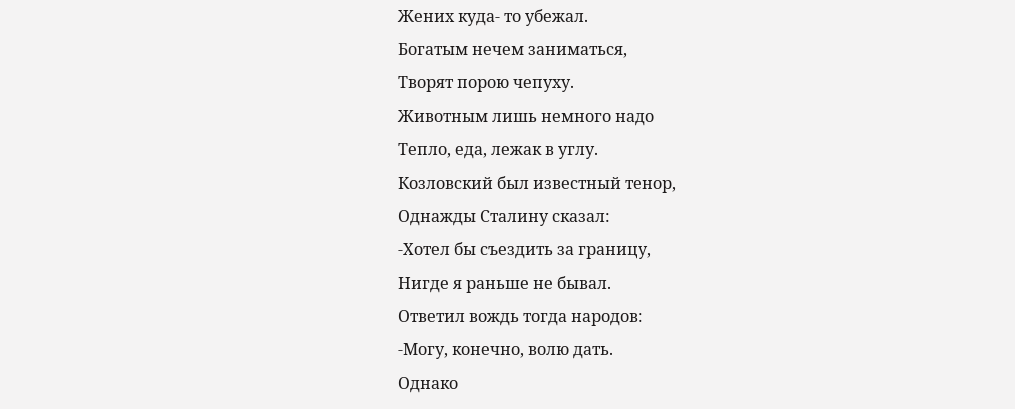Жених куда- то убежал.
Богатым нечем заниматься,
Творят порою чепуху.
Животным лишь немного надо
Тепло, еда, лежак в углу.
Козловский был известный тенор,
Однажды Сталину сказал:
-Хотел бы съездить за границу,
Нигде я раньше не бывал.
Ответил вождь тогда народов:
-Могу, конечно, волю дать.
Однако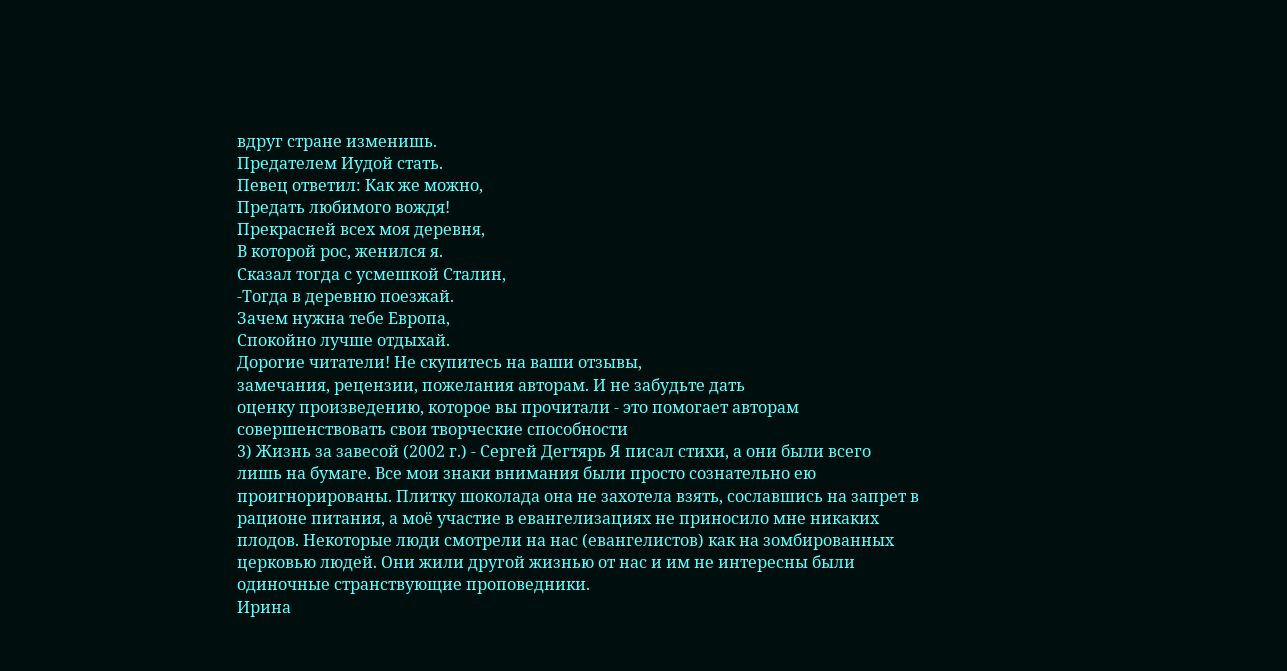вдруг стране изменишь.
Предателем Иудой стать.
Певец ответил: Как же можно,
Предать любимого вождя!
Прекрасней всех моя деревня,
В которой рос, женился я.
Сказал тогда с усмешкой Сталин,
-Тогда в деревню поезжай.
Зачем нужна тебе Европа,
Спокойно лучше отдыхай.
Дорогие читатели! Не скупитесь на ваши отзывы,
замечания, рецензии, пожелания авторам. И не забудьте дать
оценку произведению, которое вы прочитали - это помогает авторам
совершенствовать свои творческие способности
3) Жизнь за завесой (2002 г.) - Сергей Дегтярь Я писал стихи, а они были всего лишь на бумаге. Все мои знаки внимания были просто сознательно ею проигнорированы. Плитку шоколада она не захотела взять, сославшись на запрет в рационе питания, а моё участие в евангелизациях не приносило мне никаких плодов. Некоторые люди смотрели на нас (евангелистов) как на зомбированных церковью людей. Они жили другой жизнью от нас и им не интересны были одиночные странствующие проповедники.
Ирина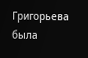Григорьева была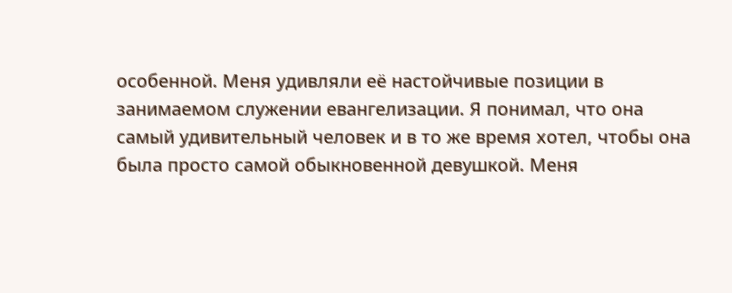особенной. Меня удивляли её настойчивые позиции в занимаемом служении евангелизации. Я понимал, что она самый удивительный человек и в то же время хотел, чтобы она была просто самой обыкновенной девушкой. Меня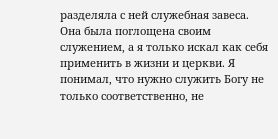разделяла с ней служебная завеса. Она была поглощена своим служением, а я только искал как себя применить в жизни и церкви. Я понимал, что нужно служить Богу не только соответственно, не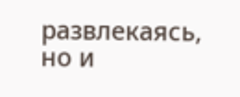развлекаясь, но и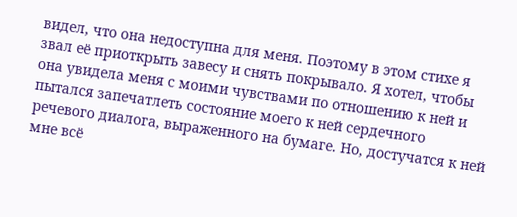видел, что она недоступна для меня. Поэтому в этом стихе я звал её приоткрыть завесу и снять покрывало. Я хотел, чтобы она увидела меня с моими чувствами по отношению к ней и пытался запечатлеть состояние моего к ней сердечного речевого диалога, выраженного на бумаге. Но, достучатся к ней мне всё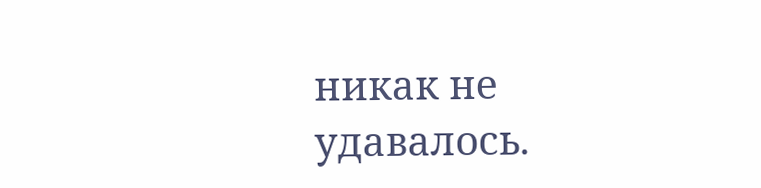никак не удавалось.